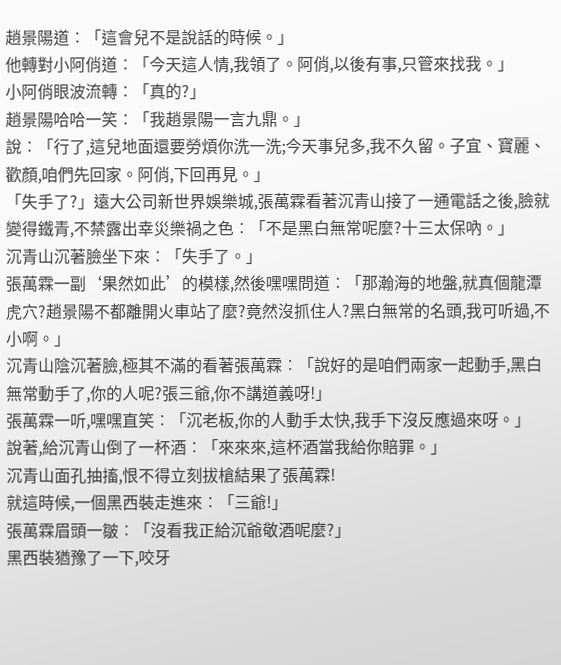趙景陽道︰「這會兒不是說話的時候。」
他轉對小阿俏道︰「今天這人情,我領了。阿俏,以後有事,只管來找我。」
小阿俏眼波流轉︰「真的?」
趙景陽哈哈一笑︰「我趙景陽一言九鼎。」
說︰「行了,這兒地面還要勞煩你洗一洗;今天事兒多,我不久留。子宜、寶麗、歡顏,咱們先回家。阿俏,下回再見。」
「失手了?」遠大公司新世界娛樂城,張萬霖看著沉青山接了一通電話之後,臉就變得鐵青,不禁露出幸災樂禍之色︰「不是黑白無常呢麼?十三太保吶。」
沉青山沉著臉坐下來︰「失手了。」
張萬霖一副‘果然如此’的模樣,然後嘿嘿問道︰「那瀚海的地盤,就真個龍潭虎穴?趙景陽不都離開火車站了麼?竟然沒抓住人?黑白無常的名頭,我可听過,不小啊。」
沉青山陰沉著臉,極其不滿的看著張萬霖︰「說好的是咱們兩家一起動手,黑白無常動手了,你的人呢?張三爺,你不講道義呀!」
張萬霖一听,嘿嘿直笑︰「沉老板,你的人動手太快,我手下沒反應過來呀。」
說著,給沉青山倒了一杯酒︰「來來來,這杯酒當我給你賠罪。」
沉青山面孔抽搐,恨不得立刻拔槍結果了張萬霖!
就這時候,一個黑西裝走進來︰「三爺!」
張萬霖眉頭一皺︰「沒看我正給沉爺敬酒呢麼?」
黑西裝猶豫了一下,咬牙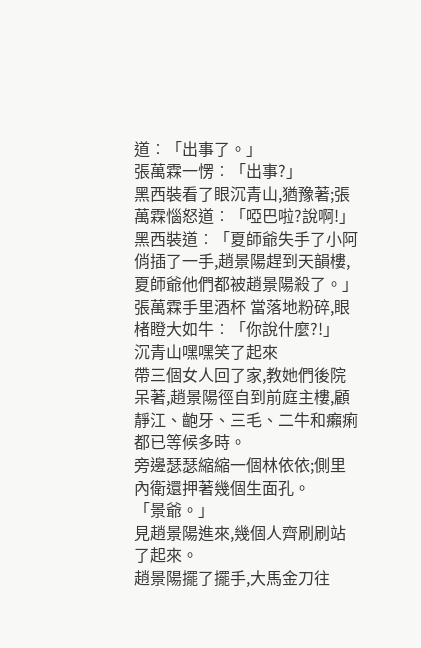道︰「出事了。」
張萬霖一愣︰「出事?」
黑西裝看了眼沉青山,猶豫著;張萬霖惱怒道︰「啞巴啦?說啊!」
黑西裝道︰「夏師爺失手了小阿俏插了一手,趙景陽趕到天韻樓,夏師爺他們都被趙景陽殺了。」
張萬霖手里酒杯 當落地粉碎,眼楮瞪大如牛︰「你說什麼?!」
沉青山嘿嘿笑了起來
帶三個女人回了家,教她們後院呆著,趙景陽徑自到前庭主樓,顧靜江、齙牙、三毛、二牛和癩痢都已等候多時。
旁邊瑟瑟縮縮一個林依依;側里內衛還押著幾個生面孔。
「景爺。」
見趙景陽進來,幾個人齊刷刷站了起來。
趙景陽擺了擺手,大馬金刀往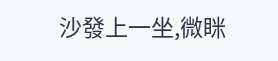沙發上一坐,微眯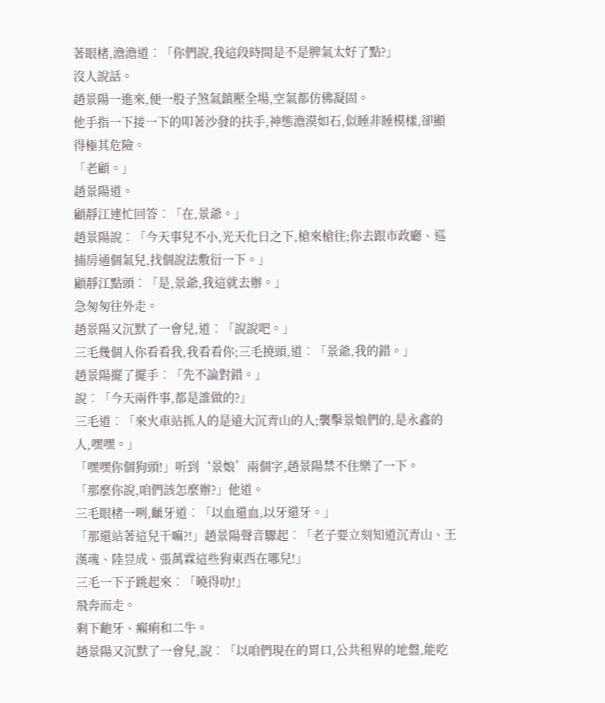著眼楮,澹澹道︰「你們說,我這段時間是不是脾氣太好了點?」
沒人說話。
趙景陽一進來,便一股子煞氣鎮壓全場,空氣都仿佛凝固。
他手指一下接一下的叩著沙發的扶手,神態澹漠如石,似睡非睡模樣,卻顯得極其危險。
「老顧。」
趙景陽道。
顧靜江連忙回答︰「在,景爺。」
趙景陽說︰「今天事兒不小,光天化日之下,槍來槍往;你去跟市政廳、巡捕房通個氣兒,找個說法敷衍一下。」
顧靜江點頭︰「是,景爺,我這就去辦。」
急匆匆往外走。
趙景陽又沉默了一會兒,道︰「說說吧。」
三毛幾個人你看看我,我看看你;三毛撓頭,道︰「景爺,我的錯。」
趙景陽擺了擺手︰「先不論對錯。」
說︰「今天兩件事,都是誰做的?」
三毛道︰「來火車站抓人的是遠大沉青山的人;襲擊景娘們的,是永鑫的人,嘿嘿。」
「嘿嘿你個狗頭!」听到‘景娘’兩個字,趙景陽禁不住樂了一下。
「那麼你說,咱們該怎麼辦?」他道。
三毛眼楮一咧,齜牙道︰「以血還血,以牙還牙。」
「那還站著這兒干嘛?!」趙景陽聲音驟起︰「老子要立刻知道沉青山、王漢魂、陸昱成、張萬霖這些狗東西在哪兒!」
三毛一下子跳起來︰「曉得叻!」
飛奔而走。
剩下齙牙、癩痢和二牛。
趙景陽又沉默了一會兒,說︰「以咱們現在的胃口,公共租界的地盤,能吃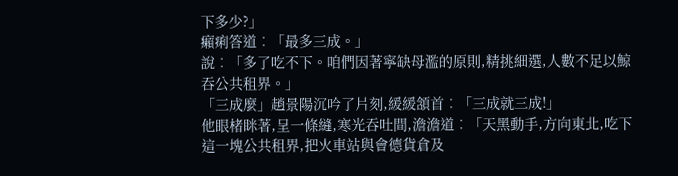下多少?」
癩痢答道︰「最多三成。」
說︰「多了吃不下。咱們因著寧缺母濫的原則,精挑細選,人數不足以鯨吞公共租界。」
「三成麼」趙景陽沉吟了片刻,緩緩頷首︰「三成就三成!」
他眼楮眯著,呈一條縫,寒光吞吐間,澹澹道︰「天黑動手,方向東北,吃下這一塊公共租界,把火車站與會德貨倉及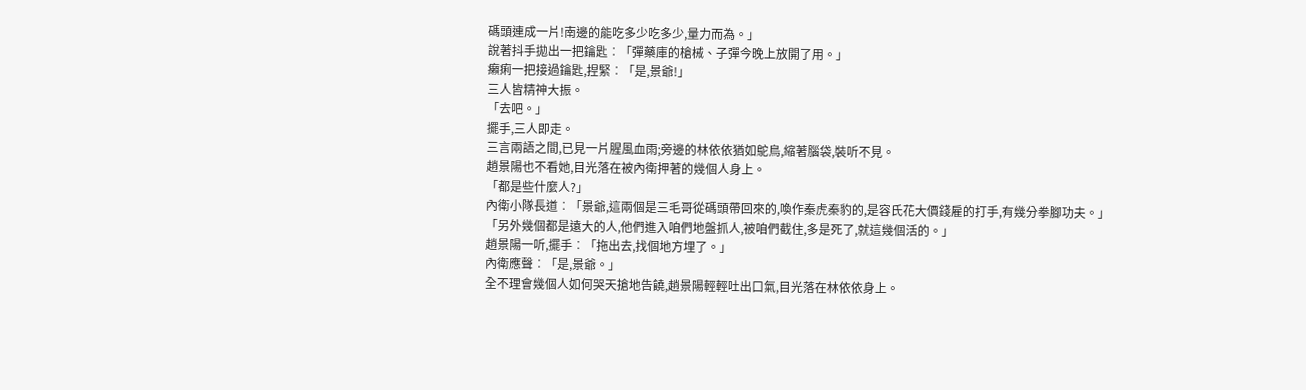碼頭連成一片!南邊的能吃多少吃多少,量力而為。」
說著抖手拋出一把鑰匙︰「彈藥庫的槍械、子彈今晚上放開了用。」
癩痢一把接過鑰匙,捏緊︰「是,景爺!」
三人皆精神大振。
「去吧。」
擺手,三人即走。
三言兩語之間,已見一片腥風血雨;旁邊的林依依猶如鴕鳥,縮著腦袋,裝听不見。
趙景陽也不看她,目光落在被內衛押著的幾個人身上。
「都是些什麼人?」
內衛小隊長道︰「景爺,這兩個是三毛哥從碼頭帶回來的,喚作秦虎秦豹的,是容氏花大價錢雇的打手,有幾分拳腳功夫。」
「另外幾個都是遠大的人,他們進入咱們地盤抓人,被咱們截住,多是死了,就這幾個活的。」
趙景陽一听,擺手︰「拖出去,找個地方埋了。」
內衛應聲︰「是,景爺。」
全不理會幾個人如何哭天搶地告饒,趙景陽輕輕吐出口氣,目光落在林依依身上。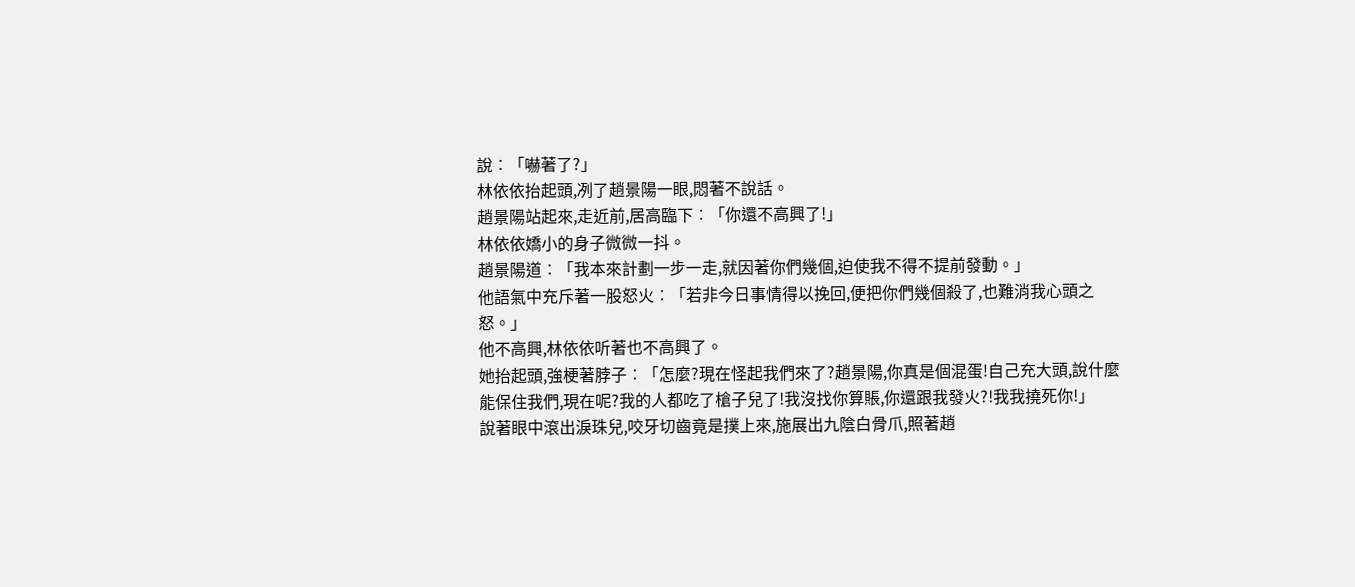說︰「嚇著了?」
林依依抬起頭,冽了趙景陽一眼,悶著不說話。
趙景陽站起來,走近前,居高臨下︰「你還不高興了!」
林依依嬌小的身子微微一抖。
趙景陽道︰「我本來計劃一步一走,就因著你們幾個,迫使我不得不提前發動。」
他語氣中充斥著一股怒火︰「若非今日事情得以挽回,便把你們幾個殺了,也難消我心頭之怒。」
他不高興,林依依听著也不高興了。
她抬起頭,強梗著脖子︰「怎麼?現在怪起我們來了?趙景陽,你真是個混蛋!自己充大頭,說什麼能保住我們,現在呢?我的人都吃了槍子兒了!我沒找你算賬,你還跟我發火?!我我撓死你!」
說著眼中滾出淚珠兒,咬牙切齒竟是撲上來,施展出九陰白骨爪,照著趙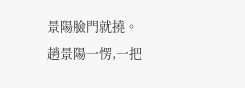景陽臉門就撓。
趙景陽一愣,一把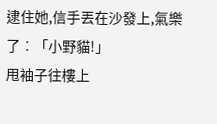逮住她,信手丟在沙發上,氣樂了︰「小野貓!」
甩袖子往樓上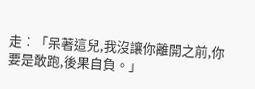走︰「呆著這兒,我沒讓你離開之前,你要是敢跑,後果自負。」